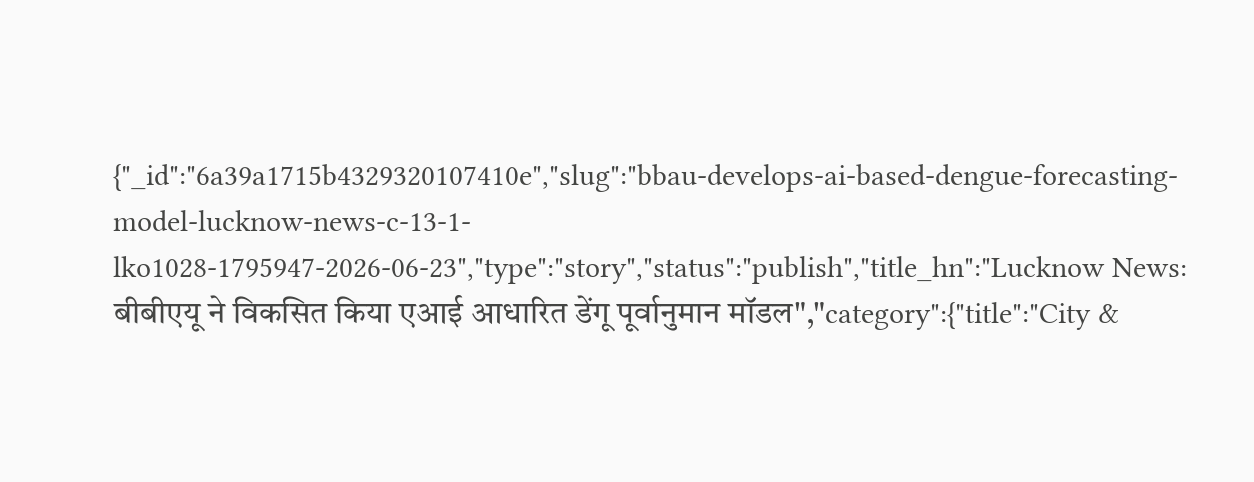{"_id":"6a39a1715b4329320107410e","slug":"bbau-develops-ai-based-dengue-forecasting-model-lucknow-news-c-13-1-lko1028-1795947-2026-06-23","type":"story","status":"publish","title_hn":"Lucknow News: बीबीएयू ने विकसित किया एआई आधारित डेंगू पूर्वानुमान मॉडल","category":{"title":"City &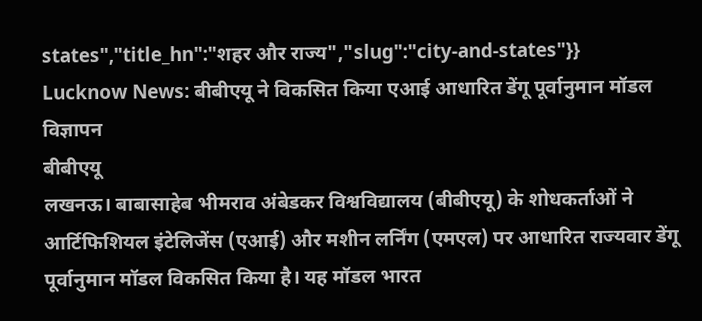states","title_hn":"शहर और राज्य","slug":"city-and-states"}}
Lucknow News: बीबीएयू ने विकसित किया एआई आधारित डेंगू पूर्वानुमान मॉडल
विज्ञापन
बीबीएयू
लखनऊ। बाबासाहेब भीमराव अंबेडकर विश्वविद्यालय (बीबीएयू) के शोधकर्ताओं ने आर्टिफिशियल इंटेलिजेंस (एआई) और मशीन लर्निंग (एमएल) पर आधारित राज्यवार डेंगू पूर्वानुमान मॉडल विकसित किया है। यह मॉडल भारत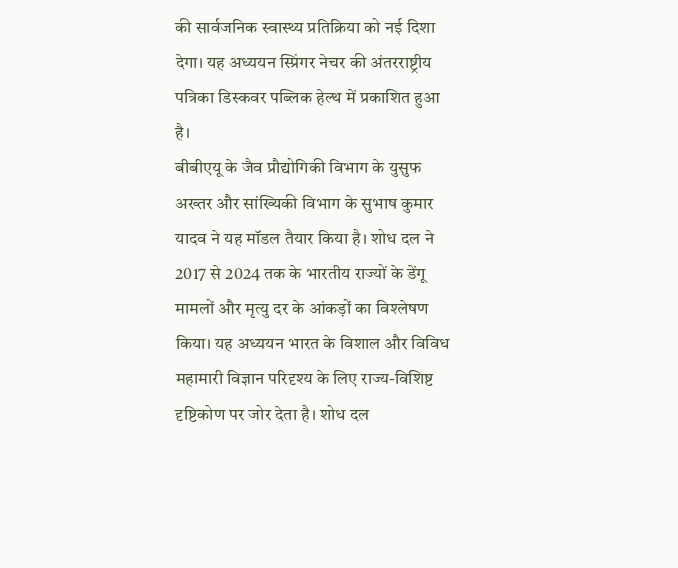की सार्वजनिक स्वास्थ्य प्रतिक्रिया को नई दिशा देगा। यह अध्ययन स्प्रिंगर नेचर की अंतरराष्ट्रीय पत्रिका डिस्कवर पब्लिक हेल्थ में प्रकाशित हुआ है।
बीबीएयू के जैव प्रौद्योगिकी विभाग के युसुफ अख्तर और सांख्यिकी विभाग के सुभाष कुमार यादव ने यह मॉडल तैयार किया है। शोध दल ने 2017 से 2024 तक के भारतीय राज्यों के डेंगू मामलों और मृत्यु दर के आंकड़ों का विश्लेषण किया। यह अध्ययन भारत के विशाल और विविध महामारी विज्ञान परिदृश्य के लिए राज्य-विशिष्ट दृष्टिकोण पर जोर देता है। शोध दल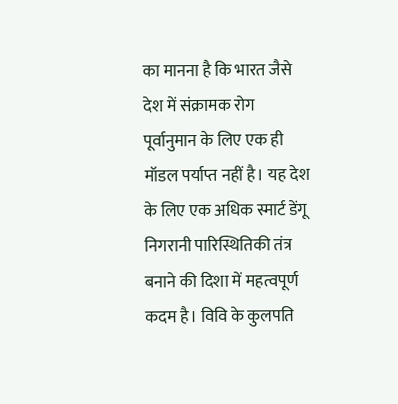का मानना है कि भारत जैसे देश में संक्रामक रोग पूर्वानुमान के लिए एक ही मॉडल पर्याप्त नहीं है। यह देश के लिए एक अधिक स्मार्ट डेंगू निगरानी पारिस्थितिकी तंत्र बनाने की दिशा में महत्वपूर्ण कदम है। विवि के कुलपति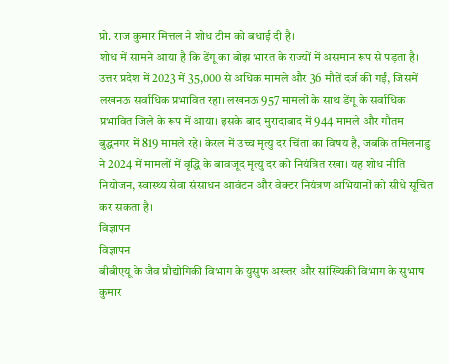प्रो. राज कुमार मित्तल ने शोध टीम को बधाई दी है।
शोध में सामने आया है कि डेंगू का बोझ भारत के राज्यों में असमान रूप से पड़ता है। उत्तर प्रदेश में 2023 में 35,000 से अधिक मामले और 36 मौतें दर्ज की गईं, जिसमें लखनऊ सर्वाधिक प्रभावित रहा। लखनऊ 957 मामलों के साथ डेंगू के सर्वाधिक प्रभावित जिले के रूप में आया। इसके बाद मुरादाबाद में 944 मामले और गौतम बुद्धनगर में 819 मामले रहे। केरल में उच्च मृत्यु दर चिंता का विषय है, जबकि तमिलनाडु ने 2024 में मामलों में वृद्धि के बावजूद मृत्यु दर को नियंत्रित रखा। यह शोध नीति नियोजन, स्वास्थ्य सेवा संसाधन आवंटन और वेक्टर नियंत्रण अभियानों को सीधे सूचित कर सकता है।
विज्ञापन
विज्ञापन
बीबीएयू के जैव प्रौद्योगिकी विभाग के युसुफ अख्तर और सांख्यिकी विभाग के सुभाष कुमार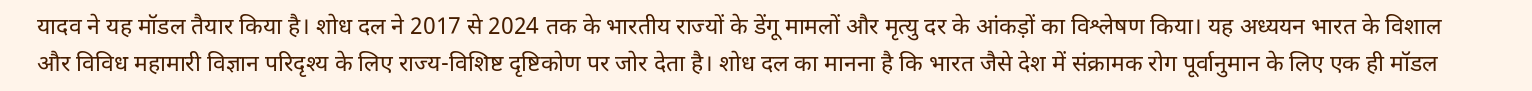यादव ने यह मॉडल तैयार किया है। शोध दल ने 2017 से 2024 तक के भारतीय राज्यों के डेंगू मामलों और मृत्यु दर के आंकड़ों का विश्लेषण किया। यह अध्ययन भारत के विशाल और विविध महामारी विज्ञान परिदृश्य के लिए राज्य-विशिष्ट दृष्टिकोण पर जोर देता है। शोध दल का मानना है कि भारत जैसे देश में संक्रामक रोग पूर्वानुमान के लिए एक ही मॉडल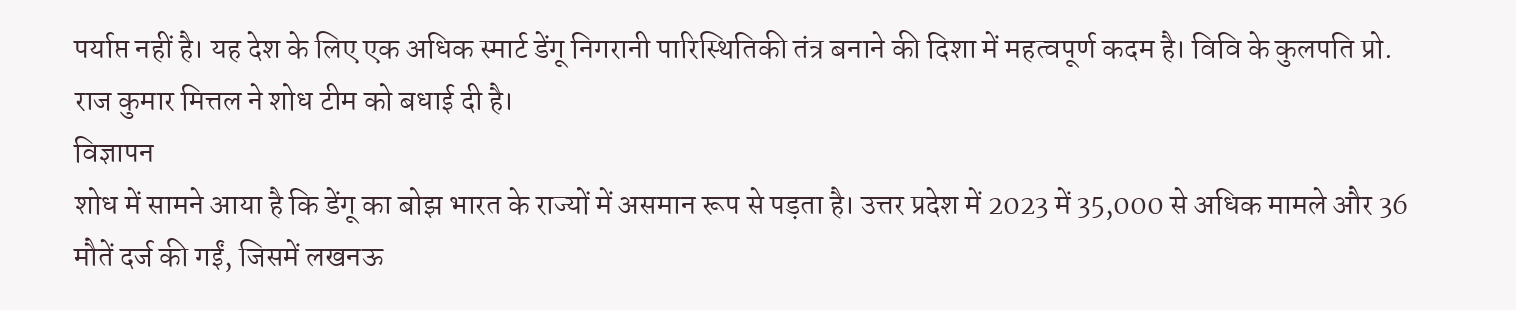पर्याप्त नहीं है। यह देश के लिए एक अधिक स्मार्ट डेंगू निगरानी पारिस्थितिकी तंत्र बनाने की दिशा में महत्वपूर्ण कदम है। विवि के कुलपति प्रो. राज कुमार मित्तल ने शोध टीम को बधाई दी है।
विज्ञापन
शोध में सामने आया है कि डेंगू का बोझ भारत के राज्यों में असमान रूप से पड़ता है। उत्तर प्रदेश में 2023 में 35,000 से अधिक मामले और 36 मौतें दर्ज की गईं, जिसमें लखनऊ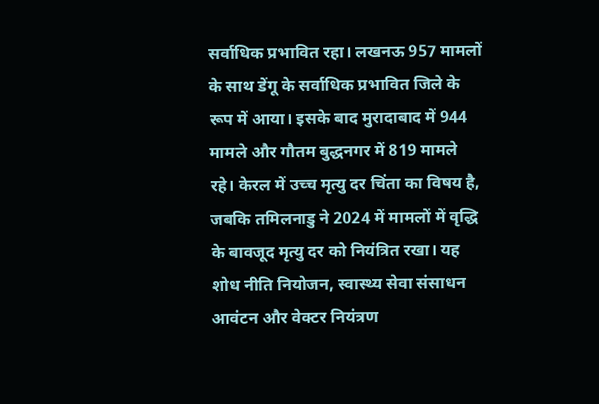सर्वाधिक प्रभावित रहा। लखनऊ 957 मामलों के साथ डेंगू के सर्वाधिक प्रभावित जिले के रूप में आया। इसके बाद मुरादाबाद में 944 मामले और गौतम बुद्धनगर में 819 मामले रहे। केरल में उच्च मृत्यु दर चिंता का विषय है, जबकि तमिलनाडु ने 2024 में मामलों में वृद्धि के बावजूद मृत्यु दर को नियंत्रित रखा। यह शोध नीति नियोजन, स्वास्थ्य सेवा संसाधन आवंटन और वेक्टर नियंत्रण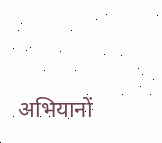अभियानों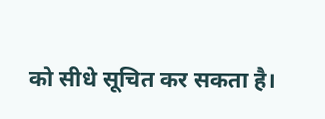को सीधे सूचित कर सकता है।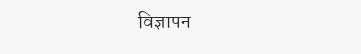विज्ञापन